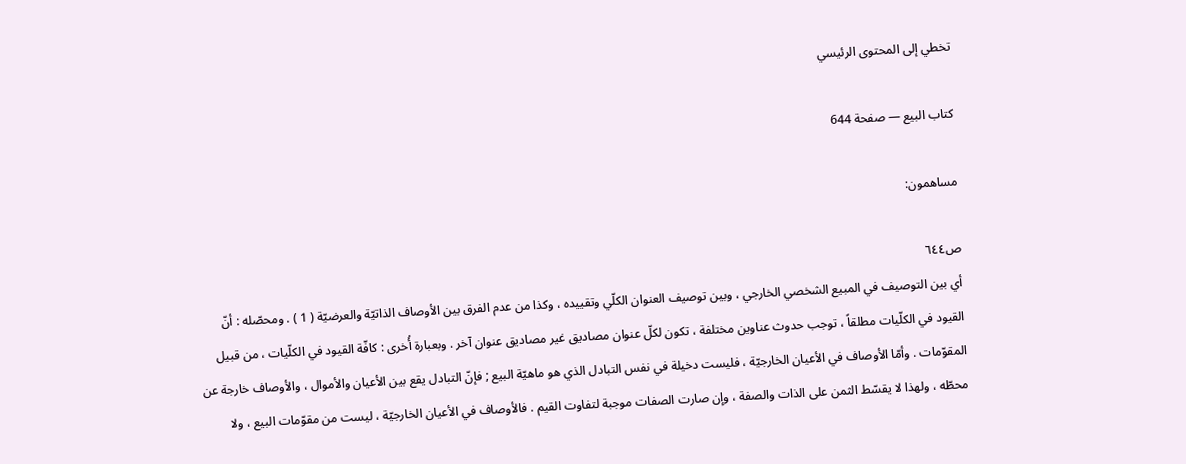تخطي إلى المحتوى الرئيسي

كتاب البيع — صفحة 644

مساهمون:

ص٦٤٤
أي بين التوصيف في المبيع الشخصي الخارجي ، وبين توصيف العنوان الكلّي وتقييده ، وكذا من عدم الفرق بين الأوصاف الذاتيّة والعرضيّة ( 1 ) . ومحصّله : أنّ القيود في الكلّيات مطلقاً ، توجب حدوث عناوين مختلفة ، تكون لكلّ عنوان مصاديق غير مصاديق عنوان آخر . وبعبارة أُخرى : كافّة القيود في الكلّيات ، من قبيل المقوّمات . وأمّا الأوصاف في الأعيان الخارجيّة ، فليست دخيلة في نفس التبادل الذي هو ماهيّة البيع ; فإنّ التبادل يقع بين الأعيان والأموال ، والأوصاف خارجة عن محطّه ، ولهذا لا يقسّط الثمن على الذات والصفة ، وإن صارت الصفات موجبة لتفاوت القيم . فالأوصاف في الأعيان الخارجيّة ، ليست من مقوّمات البيع ، ولا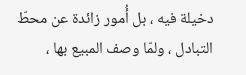دخيلة فيه ، بل أُمور زائدة عن محطّ التبادل ، ولمّا وصف المبيع بها ،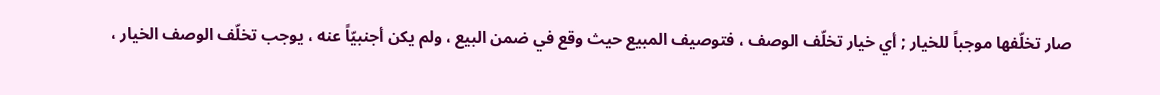صار تخلّفها موجباً للخيار ; أي خيار تخلّف الوصف ، فتوصيف المبيع حيث وقع في ضمن البيع ، ولم يكن أجنبيّاً عنه ، يوجب تخلّف الوصف الخيار ،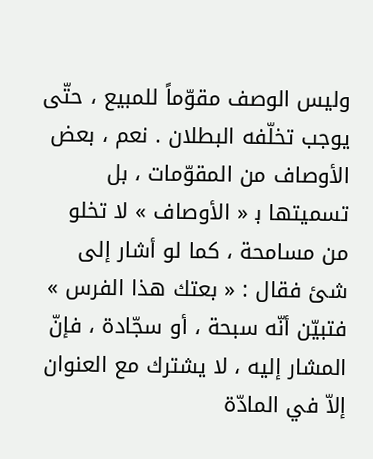وليس الوصف مقوّماً للمبيع ، حتّى يوجب تخلّفه البطلان . نعم ، بعض الأوصاف من المقوّمات ، بل تسميتها ب‍ « الأوصاف » لا تخلو من مسامحة ، كما لو أشار إلى شئ فقال : « بعتك هذا الفرس » فتبيّن أنّه سبحة ، أو سجّادة ، فإنّ المشار إليه ، لا يشترك مع العنوان إلاّ في المادّة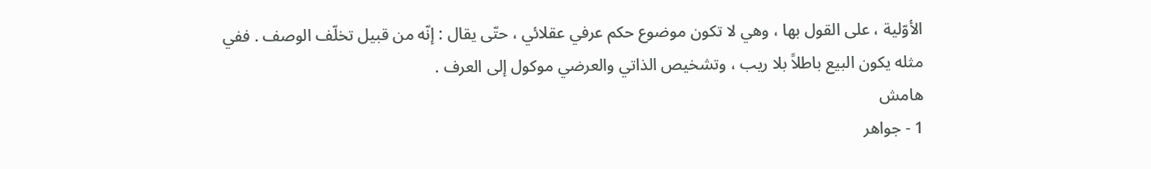الأوّلية ، على القول بها ، وهي لا تكون موضوع حكم عرفي عقلائي ، حتّى يقال : إنّه من قبيل تخلّف الوصف . ففي مثله يكون البيع باطلاً بلا ريب ، وتشخيص الذاتي والعرضي موكول إلى العرف .
هامش
1 - جواهر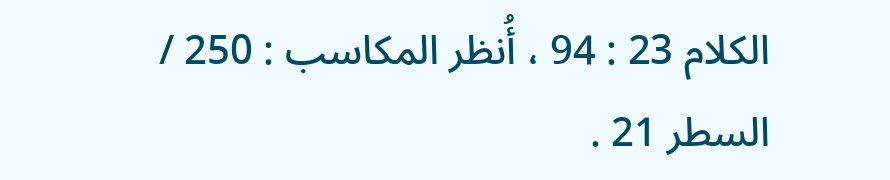الكلام 23 : 94 ، أُنظر المكاسب : 250 / السطر 21 .